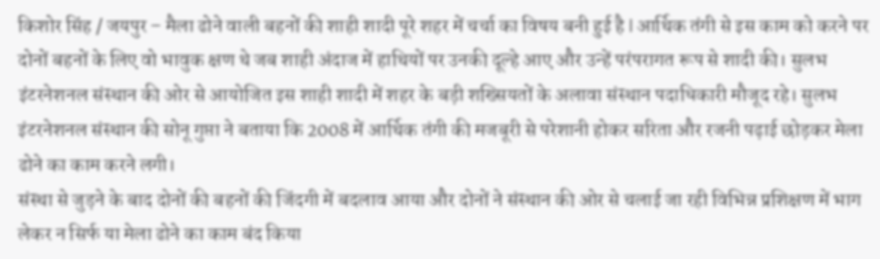किशोर सिंह / जयपुर – मैला ढोने वाली बहनों की शाही शादी पूरे शहर में चर्चा का विषय बनी हुई है l आर्थिक तंगी से इस काम को करने पर दोनों बहनों के लिए वो भावुक क्षण थे जब शाही अंदाज में हाथियों पर उनकी दूल्हे आए और उन्हें परंपरागत रूप से शादी की। सुलभ इंटरनेशनल संस्थान की ओर से आयोजित इस शाही शादी में शहर के बड़ी शख्सियतों के अलावा संस्थान पदाधिकारी मौजूद रहे। सुलभ इंटरनेशनल संस्थान की सोनू गुप्ता ने बताया कि 2008 में आर्थिक तंगी की मजबूरी से परेशानी होकर सरिता और रजनी पढ़ाई छोड़कर मेला ढोने का काम करने लगी।
संस्था से जुड़ने के बाद दोनों की बहनों की जिंदगी में बदलाव आया और दोनों ने संस्थान की ओर से चलाई जा रही विभिन्न प्रशिक्षण में भाग लेकर न सिर्फ या मेला ढोने का काम बंद किया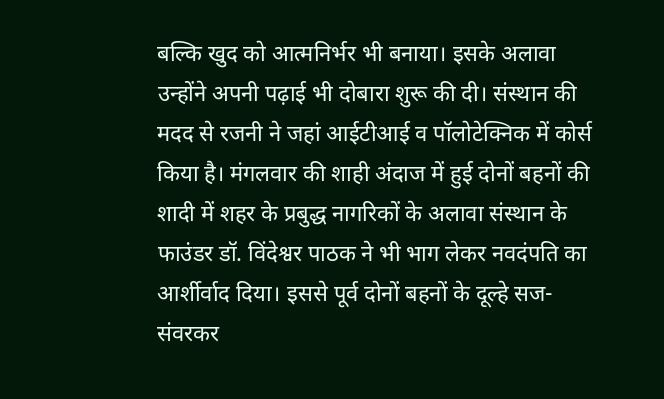बल्कि खुद को आत्मनिर्भर भी बनाया। इसके अलावा उन्होंने अपनी पढ़ाई भी दोबारा शुरू की दी। संस्थान की मदद से रजनी ने जहां आईटीआई व पॉलोटेक्निक में कोर्स किया है। मंगलवार की शाही अंदाज में हुई दोनों बहनों की शादी में शहर के प्रबुद्ध नागरिकों के अलावा संस्थान के फाउंडर डॉ. विंदेश्वर पाठक ने भी भाग लेकर नवदंपति का आर्शीर्वाद दिया। इससे पूर्व दोनों बहनों के दूल्हे सज-संवरकर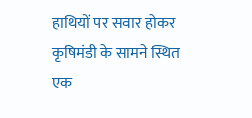हाथियों पर सवार होकर कृषिमंडी के सामने स्थित एक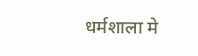धर्मशाला मे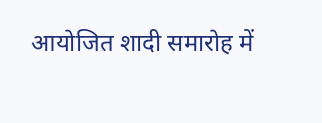आयोजित शादी समारोह में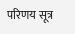परिणय सूत्र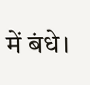में बंधे।